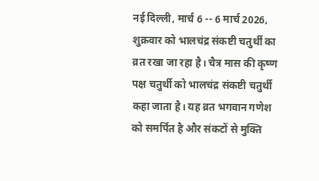नई दिल्ली, मार्च 6 -- 6 मार्च 2026, शुक्रवार को भालचंद्र संकष्टी चतुर्थी का व्रत रखा जा रहा है। चैत्र मास की कृष्ण पक्ष चतुर्थी को भालचंद्र संकष्टी चतुर्थी कहा जाता है। यह व्रत भगवान गणेश को समर्पित है और संकटों से मुक्ति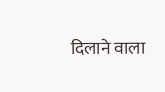दिलाने वाला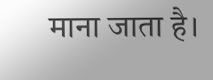माना जाता है।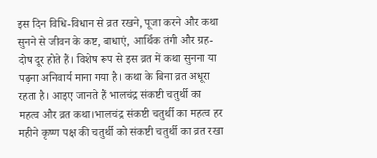इस दिन विधि-विधान से व्रत रखने, पूजा करने और कथा सुनने से जीवन के कष्ट, बाधाएं, आर्थिक तंगी और ग्रह-दोष दूर होते हैं। विशेष रूप से इस व्रत में कथा सुनना या पढ़ना अनिवार्य माना गया है। कथा के बिना व्रत अधूरा रहता है। आइए जानते हैं भालचंद्र संकष्टी चतुर्थी का महत्व और व्रत कथा।भालचंद्र संकष्टी चतुर्थी का महत्व हर महीने कृष्ण पक्ष की चतुर्थी को संकष्टी चतुर्थी का व्रत रखा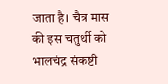जाता है। चैत्र मास की इस चतुर्थी को भालचंद्र संकष्टी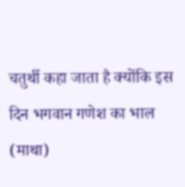चतुर्थी कहा जाता है क्योंकि इस दिन भगवान गणेश का भाल (माथा)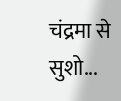चंद्रमा से सुशो...